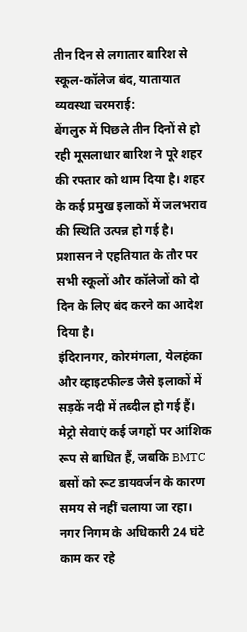तीन दिन से लगातार बारिश से स्कूल-कॉलेज बंद, यातायात व्यवस्था चरमराई:
बेंगलुरु में पिछले तीन दिनों से हो रही मूसलाधार बारिश ने पूरे शहर की रफ्तार को थाम दिया है। शहर के कई प्रमुख इलाकों में जलभराव की स्थिति उत्पन्न हो गई है। प्रशासन ने एहतियात के तौर पर सभी स्कूलों और कॉलेजों को दो दिन के लिए बंद करने का आदेश दिया है।
इंदिरानगर, कोरमंगला, येलहंका और व्हाइटफील्ड जैसे इलाकों में सड़कें नदी में तब्दील हो गई हैं। मेट्रो सेवाएं कई जगहों पर आंशिक रूप से बाधित हैं, जबकि BMTC बसों को रूट डायवर्जन के कारण समय से नहीं चलाया जा रहा।
नगर निगम के अधिकारी 24 घंटे काम कर रहे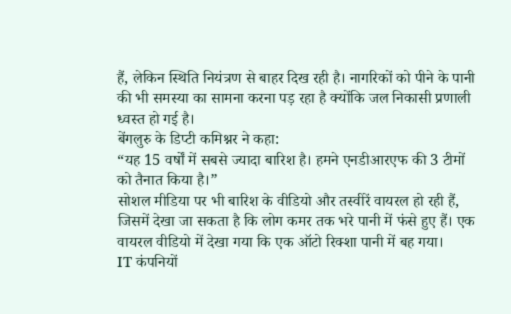हैं, लेकिन स्थिति नियंत्रण से बाहर दिख रही है। नागरिकों को पीने के पानी की भी समस्या का सामना करना पड़ रहा है क्योंकि जल निकासी प्रणाली ध्वस्त हो गई है।
बेंगलुरु के डिप्टी कमिश्नर ने कहा:
“यह 15 वर्षों में सबसे ज्यादा बारिश है। हमने एनडीआरएफ की 3 टीमों को तैनात किया है।”
सोशल मीडिया पर भी बारिश के वीडियो और तस्वीरें वायरल हो रही हैं, जिसमें देखा जा सकता है कि लोग कमर तक भरे पानी में फंसे हुए हैं। एक वायरल वीडियो में देखा गया कि एक ऑटो रिक्शा पानी में बह गया।
IT कंपनियों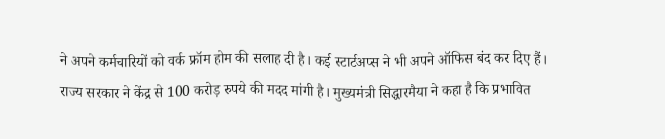ने अपने कर्मचारियों को वर्क फ्रॉम होम की सलाह दी है। कई स्टार्टअप्स ने भी अपने ऑफिस बंद कर दिए हैं।
राज्य सरकार ने केंद्र से 100 करोड़ रुपये की मदद मांगी है। मुख्यमंत्री सिद्धारमैया ने कहा है कि प्रभावित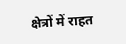क्षेत्रों में राहत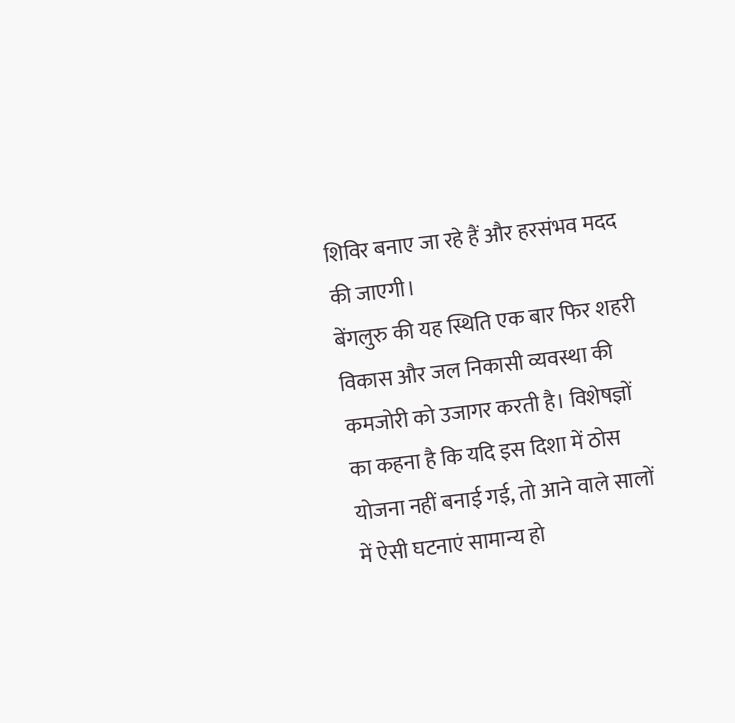शिविर बनाए जा रहे हैं और हरसंभव मदद की जाएगी।
बेंगलुरु की यह स्थिति एक बार फिर शहरी विकास और जल निकासी व्यवस्था की कमजोरी को उजागर करती है। विशेषज्ञों का कहना है कि यदि इस दिशा में ठोस योजना नहीं बनाई गई, तो आने वाले सालों में ऐसी घटनाएं सामान्य हो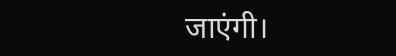जाएंगी।